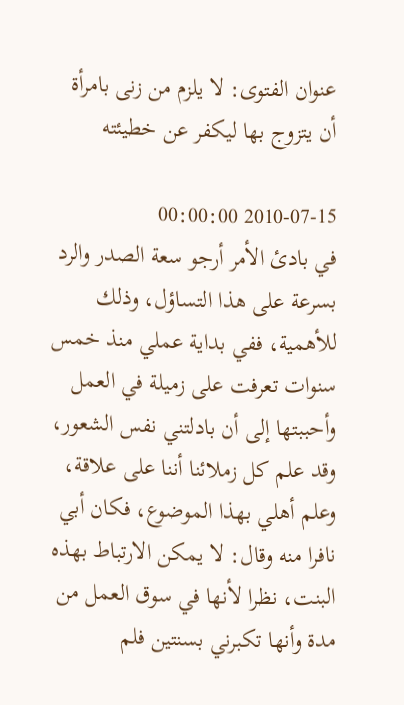عنوان الفتوى: لا يلزم من زنى بامرأة أن يتزوج بها ليكفر عن خطيئته

2010-07-15 00:00:00
في بادئ الأمر أرجو سعة الصدر والرد بسرعة على هذا التساؤل، وذلك للأهمية، ففي بداية عملي منذ خمس سنوات تعرفت على زميلة في العمل وأحببتها إلى أن بادلتني نفس الشعور، وقد علم كل زملائنا أننا على علاقة، وعلم أهلي بهذا الموضوع، فكان أبي نافرا منه وقال: لا يمكن الارتباط بهذه البنت، نظرا لأنها في سوق العمل من مدة وأنها تكبرني بسنتين فلم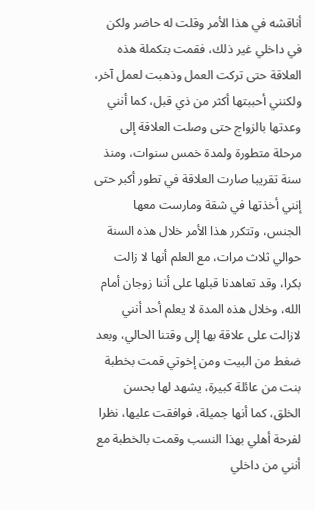أناقشه في هذا الأمر وقلت له حاضر ولكن في داخلي غير ذلك، فقمت بتكملة هذه العلاقة حتى تركت العمل وذهبت لعمل آخر، ولكنني أحببتها أكثر من ذي قبل، كما أنني وعدتها بالزواج حتى وصلت العلاقة إلى مرحلة متطورة ولمدة خمس سنوات، ومنذ سنة تقريبا صارت العلاقة في تطور أكبر حتى إنني أخذتها في شقة ومارست معها الجنس، وتتكرر هذا الأمر خلال هذه السنة حوالي ثلاث مرات، مع العلم أنها لا زالت بكرا، وقد تعاهدنا قبلها على أننا زوجان أمام الله، وخلال هذه المدة لا يعلم أحد أنني لازالت على علاقة بها إلى وقتنا الحالي، وبعد ضغط من البيت ومن إخوتي قمت بخطبة بنت من عائلة كبيرة، يشهد لها بحسن الخلق، كما أنها جميلة، فوافقت عليها، نظرا لفرحة أهلي بهذا النسب وقمت بالخطبة مع أنني من داخلي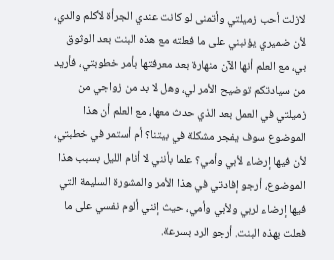لازلت أحب زميلتي وأتمنى لو كانت عندي الجرأة لأكلم والدي، لأن ضميري يؤنبني على ما فعلته مع هذه البنت بعد الوثوق بي، مع العلم أنها الآن منهارة بعد معرفتها بأمر خطوبتي، فأريد من سيادتكم توضيح الأمر لي، وهل لا بد من زواجي من زميلتي في العمل بعد الذي حدث معها، مع العلم أن هذا الموضوع سوف يفجر مشكلة في بيتنا؟ أم أستمر في خطبتي، لأن فيها إرضاء لأبي وأمي؟ علما بأنني لا أنام الليل بسبب هذا الموضوع، أرجو إفادتي في هذا الأمر والمشورة السليمة التي فيها إرضاء لربي ولأبي وأمي، حيث إنني ألوم نفسي على ما فعلت بهذه البنت. أرجو الرد بسرعة.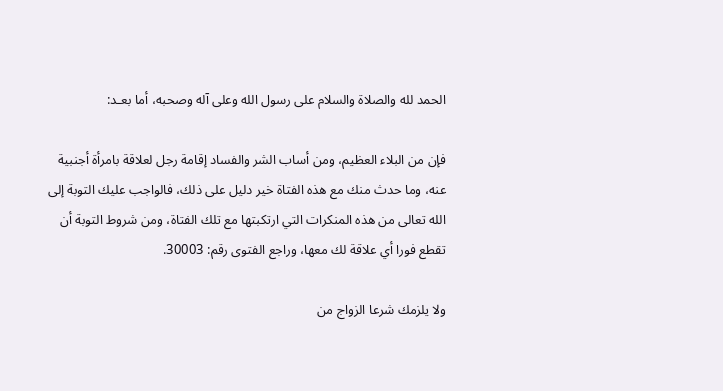الحمد لله والصلاة والسلام على رسول الله وعلى آله وصحبه، أما بعـد:

فإن من البلاء العظيم، ومن أساب الشر والفساد إقامة رجل لعلاقة بامرأة أجنبية عنه، وما حدث منك مع هذه الفتاة خير دليل على ذلك، فالواجب عليك التوبة إلى الله تعالى من هذه المنكرات التي ارتكبتها مع تلك الفتاة، ومن شروط التوبة أن تقطع فورا أي علاقة لك معها، وراجع الفتوى رقم: 30003.

ولا يلزمك شرعا الزواج من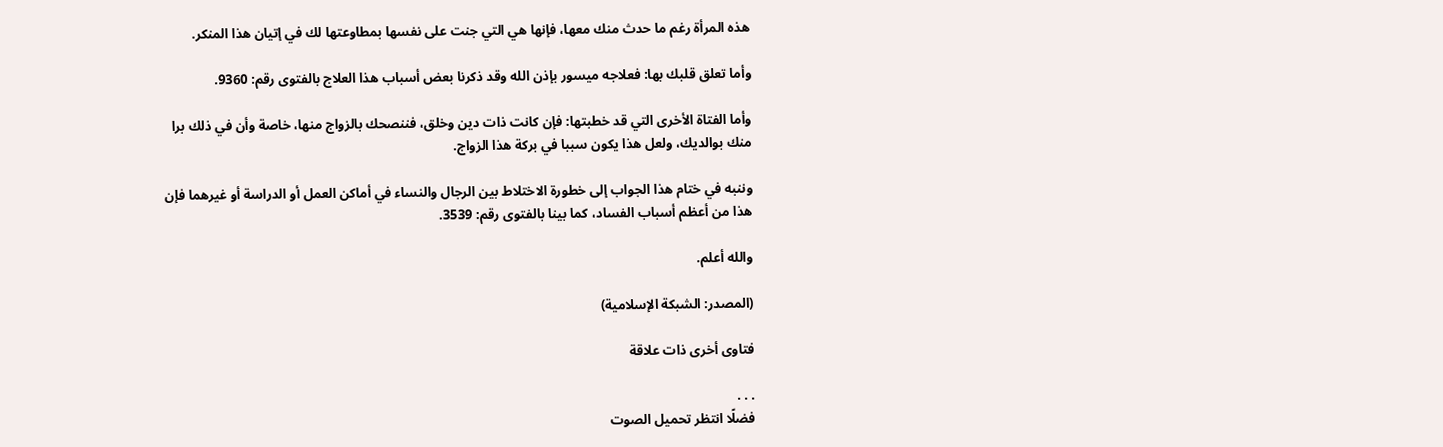هذه المرأة رغم ما حدث منك معها، فإنها هي التي جنت على نفسها بمطاوعتها لك في إتيان هذا المنكر.

وأما تعلق قلبك بها: فعلاجه ميسور بإذن الله وقد ذكرنا بعض أسباب هذا العلاج بالفتوى رقم: 9360.

وأما الفتاة الأخرى التي قد خطبتها: فإن كانت ذات دين وخلق، فننصحك بالزواج منها، خاصة وأن في ذلك برا منك بوالديك، ولعل هذا يكون سببا في بركة هذا الزواج.

وننبه في ختام هذا الجواب إلى خطورة الاختلاط بين الرجال والنساء في أماكن العمل أو الدراسة أو غيرهما فإن هذا من أعظم أسباب الفساد، كما بينا بالفتوى رقم: 3539.

والله أعلم.

(المصدر: الشبكة الإسلامية)

فتاوى أخرى ذات علاقة

. . .
فضلًا انتظر تحميل الصوت